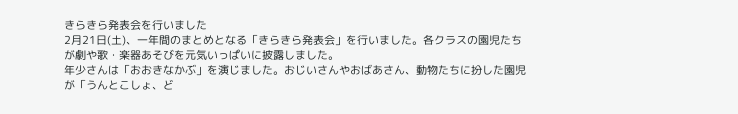きらきら発表会を行いました
2月21日(土)、一年間のまとめとなる「きらきら発表会」を行いました。各クラスの園児たちが劇や歌・楽器あそびを元気いっぱいに披露しました。
年少さんは「おおきなかぶ」を演じました。おじいさんやおばあさん、動物たちに扮した園児が「うんとこしょ、ど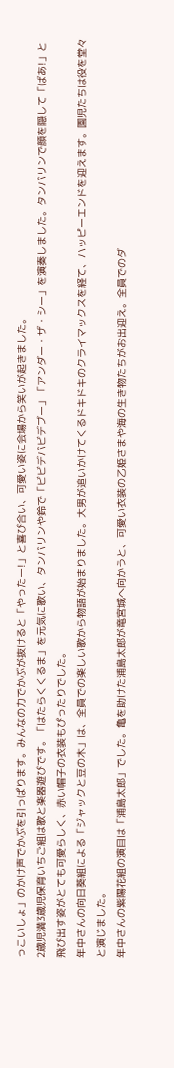っこいしょ」のかけ声でかぶを引っぱります。みんなの力でかぶが抜けると「やったー!」と喜び合い、可愛い姿に会場から笑いが起きました。
2歳児満3歳児保育いちご組は歌と楽器遊びです。「はたらくくるま」を元気に歌い、タンバリンや鈴で「ビビデバビデブー」「アンダー・ザ・シー」を演奏しました。タンバリンで顔を隠して「ばあ!」と飛び出す姿がとても可愛らしく、赤い帽子の衣装もぴったりでした。
年中さんの向日葵組による「ジャックと豆の木」は、全員での楽しい歌から物語が始まりました。大男が追いかけてくるドキドキのクライマックスを経て、ハッピーエンドを迎えます。園児たちは役を堂々と演じました。
年中さんの紫陽花組の演目は「浦島太郎」でした。亀を助けた浦島太郎が竜宮城へ向かうと、可愛い衣装の乙姫さまや海の生き物たちがお出迎え。全員でのダ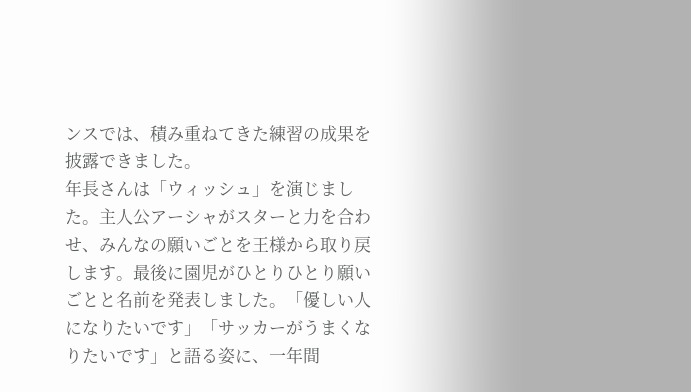ンスでは、積み重ねてきた練習の成果を披露できました。
年長さんは「ウィッシュ」を演じました。主人公アーシャがスターと力を合わせ、みんなの願いごとを王様から取り戻します。最後に園児がひとりひとり願いごとと名前を発表しました。「優しい人になりたいです」「サッカーがうまくなりたいです」と語る姿に、一年間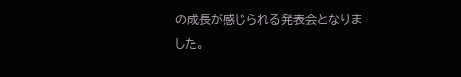の成長が感じられる発表会となりました。